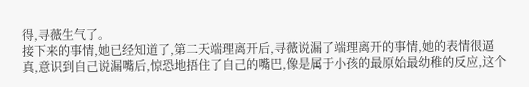得,寻薇生气了。
接下来的事情,她已经知道了,第二天端理离开后,寻薇说漏了端理离开的事情,她的表情很逼真,意识到自己说漏嘴后,惊恐地捂住了自己的嘴巴,像是属于小孩的最原始最幼稚的反应,这个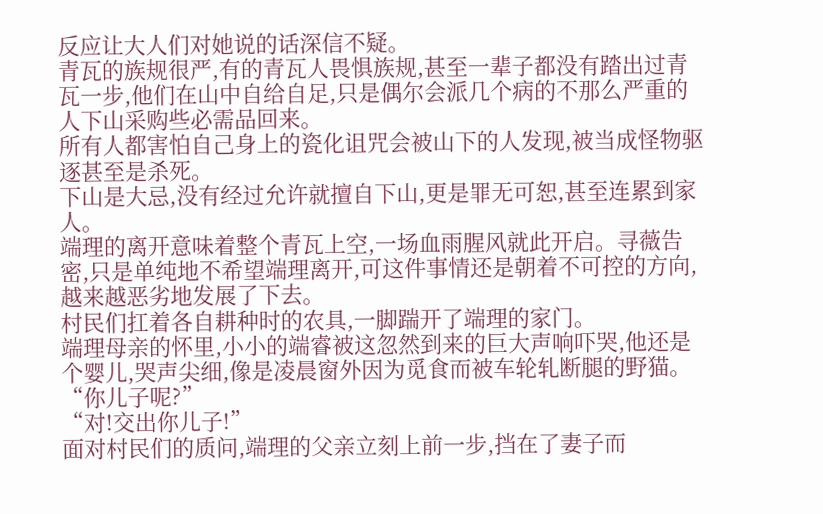反应让大人们对她说的话深信不疑。
青瓦的族规很严,有的青瓦人畏惧族规,甚至一辈子都没有踏出过青瓦一步,他们在山中自给自足,只是偶尔会派几个病的不那么严重的人下山采购些必需品回来。
所有人都害怕自己身上的瓷化诅咒会被山下的人发现,被当成怪物驱逐甚至是杀死。
下山是大忌,没有经过允许就擅自下山,更是罪无可恕,甚至连累到家人。
端理的离开意味着整个青瓦上空,一场血雨腥风就此开启。寻薇告密,只是单纯地不希望端理离开,可这件事情还是朝着不可控的方向,越来越恶劣地发展了下去。
村民们扛着各自耕种时的农具,一脚踹开了端理的家门。
端理母亲的怀里,小小的端睿被这忽然到来的巨大声响吓哭,他还是个婴儿,哭声尖细,像是凌晨窗外因为觅食而被车轮轧断腿的野猫。
“你儿子呢?”
“对!交出你儿子!”
面对村民们的质问,端理的父亲立刻上前一步,挡在了妻子而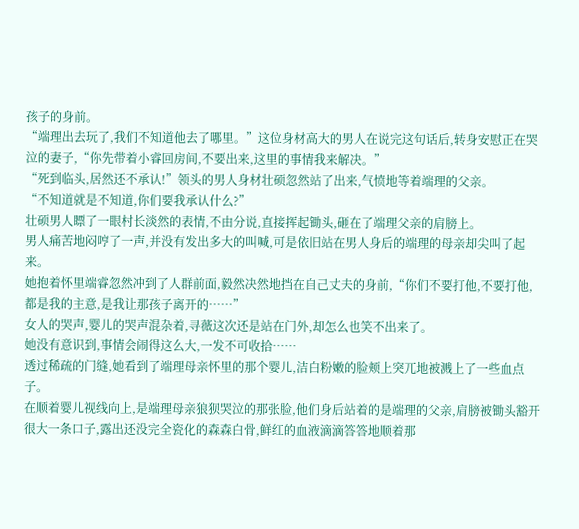孩子的身前。
“端理出去玩了,我们不知道他去了哪里。”这位身材高大的男人在说完这句话后,转身安慰正在哭泣的妻子,“你先带着小睿回房间,不要出来,这里的事情我来解决。”
“死到临头,居然还不承认!”领头的男人身材壮硕忽然站了出来,气愤地等着端理的父亲。
“不知道就是不知道,你们要我承认什么?”
壮硕男人瞟了一眼村长淡然的表情,不由分说,直接挥起锄头,砸在了端理父亲的肩膀上。
男人痛苦地闷哼了一声,并没有发出多大的叫喊,可是依旧站在男人身后的端理的母亲却尖叫了起来。
她抱着怀里端睿忽然冲到了人群前面,毅然决然地挡在自己丈夫的身前,“你们不要打他,不要打他,都是我的主意,是我让那孩子离开的……”
女人的哭声,婴儿的哭声混杂着,寻薇这次还是站在门外,却怎么也笑不出来了。
她没有意识到,事情会闹得这么大,一发不可收拾……
透过稀疏的门缝,她看到了端理母亲怀里的那个婴儿,洁白粉嫩的脸颊上突兀地被溅上了一些血点子。
在顺着婴儿视线向上,是端理母亲狼狈哭泣的那张脸,他们身后站着的是端理的父亲,肩膀被锄头豁开很大一条口子,露出还没完全瓷化的森森白骨,鲜红的血液滴滴答答地顺着那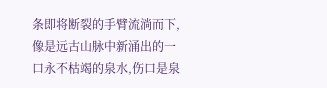条即将断裂的手臂流淌而下,像是远古山脉中新涌出的一口永不枯竭的泉水,伤口是泉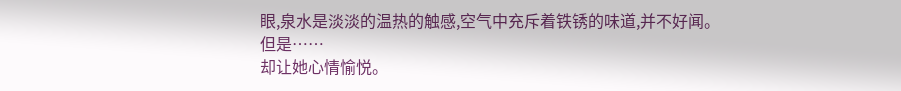眼,泉水是淡淡的温热的触感,空气中充斥着铁锈的味道,并不好闻。
但是……
却让她心情愉悦。